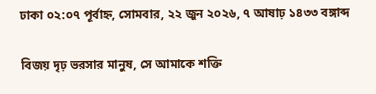ঢাকা ০২:০৭ পূর্বাহ্ন, সোমবার, ২২ জুন ২০২৬, ৭ আষাঢ় ১৪৩৩ বঙ্গাব্দ

বিজয় দৃঢ় ভরসার মানুষ, সে আমাকে শক্তি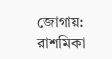জোগায়: রাশমিকা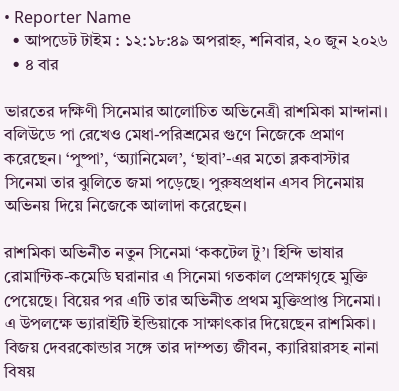• Reporter Name
  • আপডেট টাইম : ১২:১৮:৪৯ অপরাহ্ন, শনিবার, ২০ জুন ২০২৬
  • ৪ বার

ভারতের দক্ষিণী সিনেমার আলোচিত অভিনেত্রী রাশমিকা মান্দানা। বলিউডে পা রেখেও মেধা-পরিশ্রমের গুণে নিজেকে প্রমাণ করেছেন। ‘পুষ্পা’, ‘অ্যানিমেল’, ‘ছাবা’-এর মতো ব্লকবাস্টার সিনেমা তার ঝুলিতে জমা পড়েছে। পুরুষপ্রধান এসব সিনেমায় অভিনয় দিয়ে নিজেকে আলাদা করেছেন।

রাশমিকা অভিনীত নতুন সিনেমা ‘ককটেল টু’। হিন্দি ভাষার রোমান্টিক-কমেডি ঘরানার এ সিনেমা গতকাল প্রেক্ষাগৃহে মুক্তি পেয়েছে। বিয়ের পর এটি তার অভিনীত প্রথম মুক্তিপ্রাপ্ত সিনেমা। এ উপলক্ষে ভ্যারাইটি ইন্ডিয়াকে সাক্ষাৎকার দিয়েছেন রাশমিকা। বিজয় দেবরকোন্ডার সঙ্গে তার দাম্পত্য জীবন, ক্যারিয়ারসহ নানা বিষয়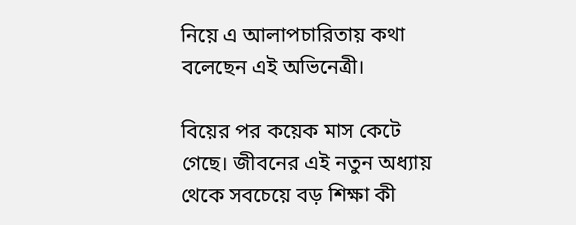নিয়ে এ আলাপচারিতায় কথা বলেছেন এই অভিনেত্রী।

বিয়ের পর কয়েক মাস কেটে গেছে। জীবনের এই নতুন অধ্যায় থেকে সবচেয়ে বড় শিক্ষা কী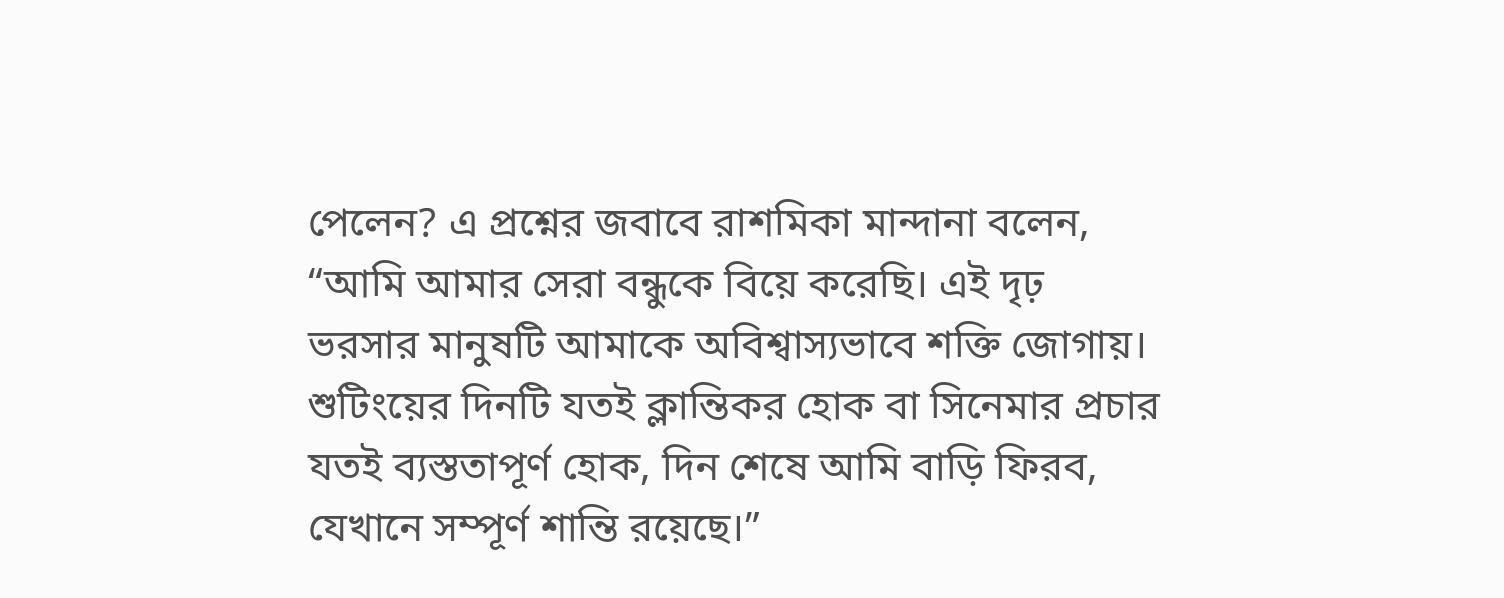পেলেন? এ প্রশ্নের জবাবে রাশমিকা মান্দানা বলেন, “আমি আমার সেরা বন্ধুকে বিয়ে করেছি। এই দৃঢ় ভরসার মানুষটি আমাকে অবিশ্বাস্যভাবে শক্তি জোগায়। শুটিংয়ের দিনটি যতই ক্লান্তিকর হোক বা সিনেমার প্রচার যতই ব্যস্ততাপূর্ণ হোক, দিন শেষে আমি বাড়ি ফিরব, যেখানে সম্পূর্ণ শান্তি রয়েছে।”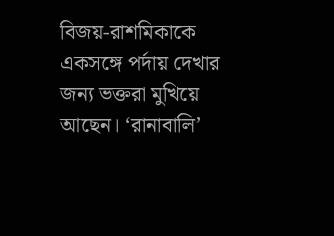বিজয়-রাশমিকাকে একসঙ্গে পর্দায় দেখার জন্য ভক্তরা মুখিয়ে আছেন। ‘রানাবালি’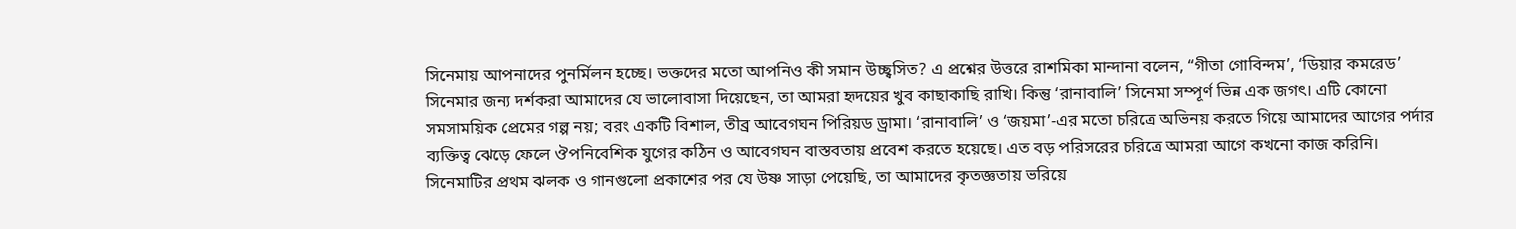সিনেমায় আপনাদের পুনর্মিলন হচ্ছে। ভক্তদের মতো আপনিও কী সমান উচ্ছ্বসিত? এ প্রশ্নের উত্তরে রাশমিকা মান্দানা বলেন, “গীতা গোবিন্দম’, ‘ডিয়ার কমরেড’ সিনেমার জন্য দর্শকরা আমাদের যে ভালোবাসা দিয়েছেন, তা আমরা হৃদয়ের খুব কাছাকাছি রাখি। কিন্তু ‘রানাবালি’ সিনেমা সম্পূর্ণ ভিন্ন এক জগৎ। এটি কোনো সমসাময়িক প্রেমের গল্প নয়; বরং একটি বিশাল, তীব্র আবেগঘন পিরিয়ড ড্রামা। ‘রানাবালি’ ও ‘জয়মা’-এর মতো চরিত্রে অভিনয় করতে গিয়ে আমাদের আগের পর্দার ব্যক্তিত্ব ঝেড়ে ফেলে ঔপনিবেশিক যুগের কঠিন ও আবেগঘন বাস্তবতায় প্রবেশ করতে হয়েছে। এত বড় পরিসরের চরিত্রে আমরা আগে কখনো কাজ করিনি। সিনেমাটির প্রথম ঝলক ও গানগুলো প্রকাশের পর যে উষ্ণ সাড়া পেয়েছি, তা আমাদের কৃতজ্ঞতায় ভরিয়ে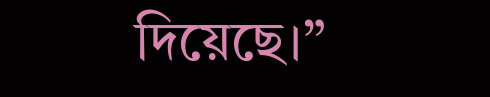দিয়েছে।”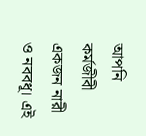আপনি কর্মজীবী একজন নারী ও নববধূ। এই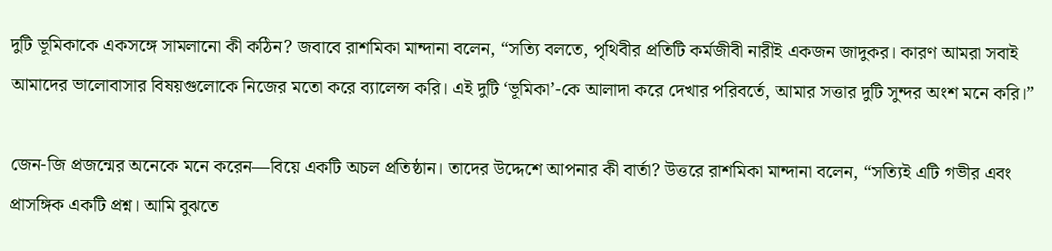দুটি ভূমিকাকে একসঙ্গে সামলানো কী কঠিন? জবাবে রাশমিকা মান্দানা বলেন, “সত্যি বলতে, পৃথিবীর প্রতিটি কর্মজীবী নারীই একজন জাদুকর। কারণ আমরা সবাই আমাদের ভালোবাসার বিষয়গুলোকে নিজের মতো করে ব্যালেন্স করি। এই দুটি ‘ভূমিকা’-কে আলাদা করে দেখার পরিবর্তে, আমার সত্তার দুটি সুন্দর অংশ মনে করি।”

জেন-জি প্রজন্মের অনেকে মনে করেন—বিয়ে একটি অচল প্রতিষ্ঠান। তাদের উদ্দেশে আপনার কী বার্তা? উত্তরে রাশমিকা মান্দানা বলেন, “সত্যিই এটি গভীর এবং প্রাসঙ্গিক একটি প্রশ্ন। আমি বুঝতে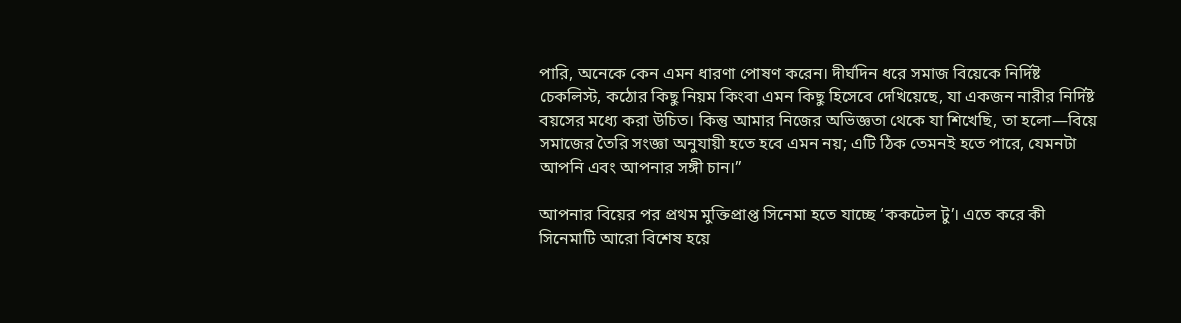পারি, অনেকে কেন এমন ধারণা পোষণ করেন। দীর্ঘদিন ধরে সমাজ বিয়েকে নির্দিষ্ট চেকলিস্ট, কঠোর কিছু নিয়ম কিংবা এমন কিছু হিসেবে দেখিয়েছে, যা একজন নারীর নির্দিষ্ট বয়সের মধ্যে করা উচিত। কিন্তু আমার নিজের অভিজ্ঞতা থেকে যা শিখেছি, তা হলো—বিয়ে সমাজের তৈরি সংজ্ঞা অনুযায়ী হতে হবে এমন নয়; এটি ঠিক তেমনই হতে পারে, যেমনটা আপনি এবং আপনার সঙ্গী চান।”

আপনার বিয়ের পর প্রথম মুক্তিপ্রাপ্ত সিনেমা হতে যাচ্ছে ‘ককটেল টু’। এতে করে কী সিনেমাটি আরো বিশেষ হয়ে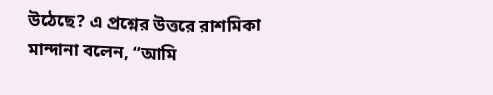উঠেছে? এ প্রশ্নের উত্তরে রাশমিকা মান্দানা বলেন, “আমি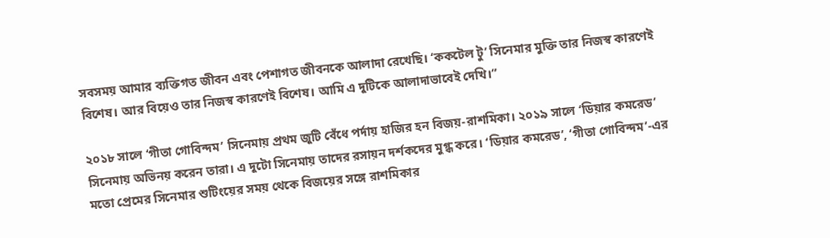সবসময় আমার ব্যক্তিগত জীবন এবং পেশাগত জীবনকে আলাদা রেখেছি। ‘ককটেল টু’ সিনেমার মুক্তি তার নিজস্ব কারণেই বিশেষ। আর বিয়েও তার নিজস্ব কারণেই বিশেষ। আমি এ দুটিকে আলাদাভাবেই দেখি।”

২০১৮ সালে ‘গীতা গোবিন্দম’ সিনেমায় প্রথম জুটি বেঁধে পর্দায় হাজির হন বিজয়-রাশমিকা। ২০১৯ সালে ‘ডিয়ার কমরেড’ সিনেমায় অভিনয় করেন তারা। এ দুটো সিনেমায় তাদের রসায়ন দর্শকদের মুগ্ধ করে। ‘ডিয়ার কমরেড’, ‘গীতা গোবিন্দম’-এর মতো প্রেমের সিনেমার শুটিংয়ের সময় থেকে বিজয়ের সঙ্গে রাশমিকার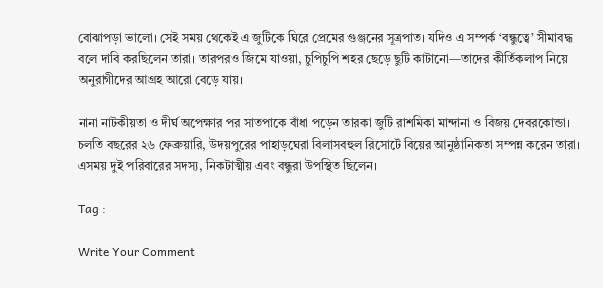বোঝাপড়া ভালো। সেই সময় থেকেই এ জুটিকে ঘিরে প্রেমের গুঞ্জনের সূত্রপাত। যদিও এ সম্পর্ক ‘বন্ধুত্বে’ সীমাবদ্ধ বলে দাবি করছিলেন তারা। তারপরও জিমে যাওয়া, চুপিচুপি শহর ছেড়ে ছুটি কাটানো—তাদের কীর্তিকলাপ নিয়ে অনুরাগীদের আগ্রহ আরো বেড়ে যায়।

নানা নাটকীয়তা ও দীর্ঘ অপেক্ষার পর সাতপাকে বাঁধা পড়েন তারকা জুটি রাশমিকা মান্দানা ও বিজয় দেবরকোন্ডা। চলতি বছরের ২৬ ফেব্রুয়ারি, উদয়পুরের পাহাড়ঘেরা বিলাসবহুল রিসোর্টে বিয়ের আনুষ্ঠানিকতা সম্পন্ন করেন তারা। এসময় দুই পরিবারের সদস্য, নিকটাত্মীয় এবং বন্ধুরা উপস্থিত ছিলেন।

Tag :

Write Your Comment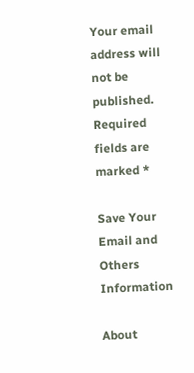Your email address will not be published. Required fields are marked *

Save Your Email and Others Information

About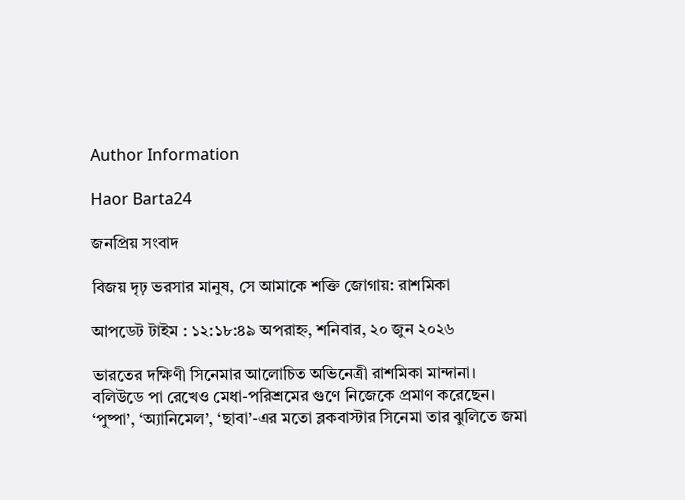Author Information

Haor Barta24

জনপ্রিয় সংবাদ

বিজয় দৃঢ় ভরসার মানুষ, সে আমাকে শক্তি জোগায়: রাশমিকা

আপডেট টাইম : ১২:১৮:৪৯ অপরাহ্ন, শনিবার, ২০ জুন ২০২৬

ভারতের দক্ষিণী সিনেমার আলোচিত অভিনেত্রী রাশমিকা মান্দানা। বলিউডে পা রেখেও মেধা-পরিশ্রমের গুণে নিজেকে প্রমাণ করেছেন। ‘পুষ্পা’, ‘অ্যানিমেল’, ‘ছাবা’-এর মতো ব্লকবাস্টার সিনেমা তার ঝুলিতে জমা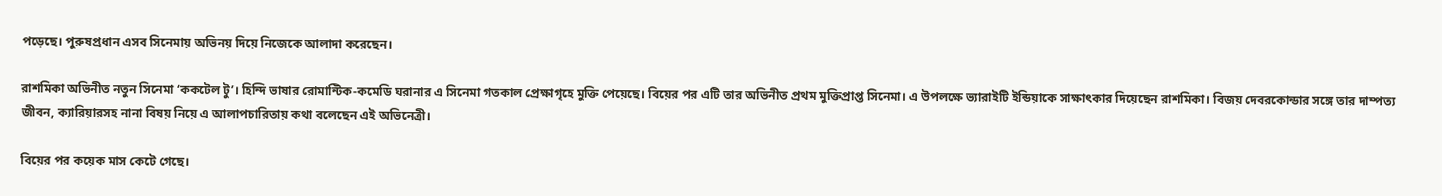পড়েছে। পুরুষপ্রধান এসব সিনেমায় অভিনয় দিয়ে নিজেকে আলাদা করেছেন।

রাশমিকা অভিনীত নতুন সিনেমা ‘ককটেল টু’। হিন্দি ভাষার রোমান্টিক-কমেডি ঘরানার এ সিনেমা গতকাল প্রেক্ষাগৃহে মুক্তি পেয়েছে। বিয়ের পর এটি তার অভিনীত প্রথম মুক্তিপ্রাপ্ত সিনেমা। এ উপলক্ষে ভ্যারাইটি ইন্ডিয়াকে সাক্ষাৎকার দিয়েছেন রাশমিকা। বিজয় দেবরকোন্ডার সঙ্গে তার দাম্পত্য জীবন, ক্যারিয়ারসহ নানা বিষয় নিয়ে এ আলাপচারিতায় কথা বলেছেন এই অভিনেত্রী।

বিয়ের পর কয়েক মাস কেটে গেছে।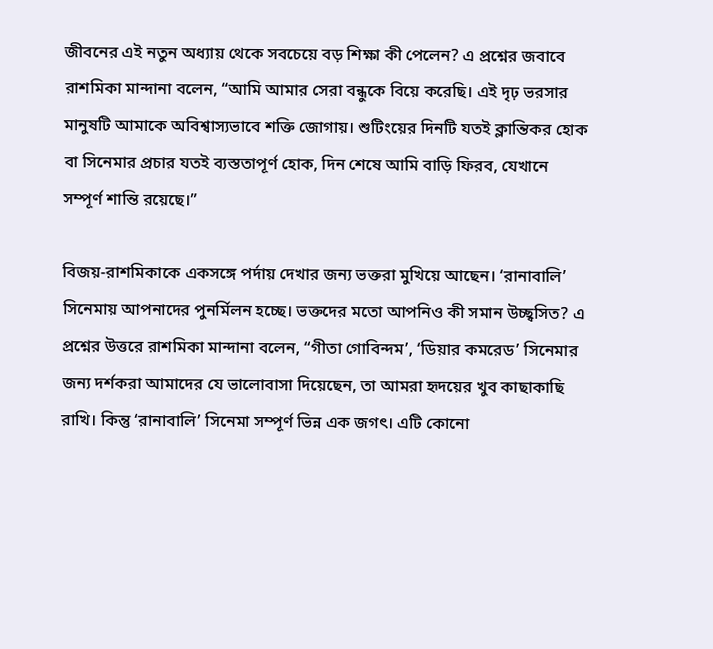জীবনের এই নতুন অধ্যায় থেকে সবচেয়ে বড় শিক্ষা কী পেলেন? এ প্রশ্নের জবাবে রাশমিকা মান্দানা বলেন, “আমি আমার সেরা বন্ধুকে বিয়ে করেছি। এই দৃঢ় ভরসার মানুষটি আমাকে অবিশ্বাস্যভাবে শক্তি জোগায়। শুটিংয়ের দিনটি যতই ক্লান্তিকর হোক বা সিনেমার প্রচার যতই ব্যস্ততাপূর্ণ হোক, দিন শেষে আমি বাড়ি ফিরব, যেখানে সম্পূর্ণ শান্তি রয়েছে।”

বিজয়-রাশমিকাকে একসঙ্গে পর্দায় দেখার জন্য ভক্তরা মুখিয়ে আছেন। ‘রানাবালি’ সিনেমায় আপনাদের পুনর্মিলন হচ্ছে। ভক্তদের মতো আপনিও কী সমান উচ্ছ্বসিত? এ প্রশ্নের উত্তরে রাশমিকা মান্দানা বলেন, “গীতা গোবিন্দম’, ‘ডিয়ার কমরেড’ সিনেমার জন্য দর্শকরা আমাদের যে ভালোবাসা দিয়েছেন, তা আমরা হৃদয়ের খুব কাছাকাছি রাখি। কিন্তু ‘রানাবালি’ সিনেমা সম্পূর্ণ ভিন্ন এক জগৎ। এটি কোনো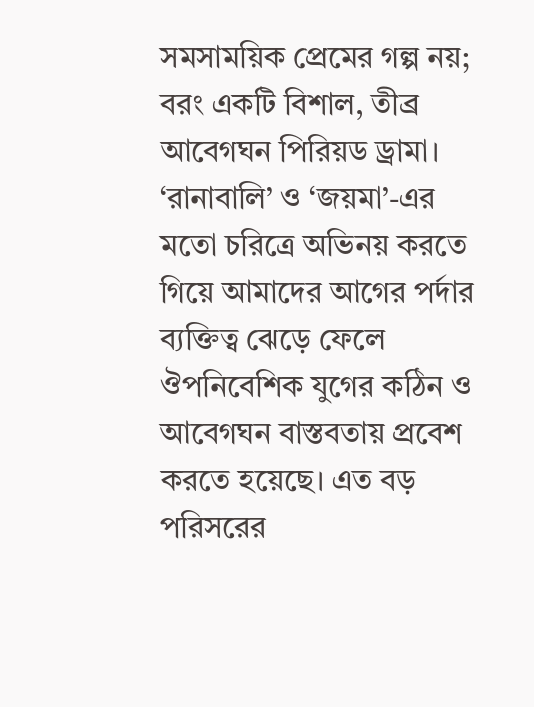সমসাময়িক প্রেমের গল্প নয়; বরং একটি বিশাল, তীব্র আবেগঘন পিরিয়ড ড্রামা। ‘রানাবালি’ ও ‘জয়মা’-এর মতো চরিত্রে অভিনয় করতে গিয়ে আমাদের আগের পর্দার ব্যক্তিত্ব ঝেড়ে ফেলে ঔপনিবেশিক যুগের কঠিন ও আবেগঘন বাস্তবতায় প্রবেশ করতে হয়েছে। এত বড় পরিসরের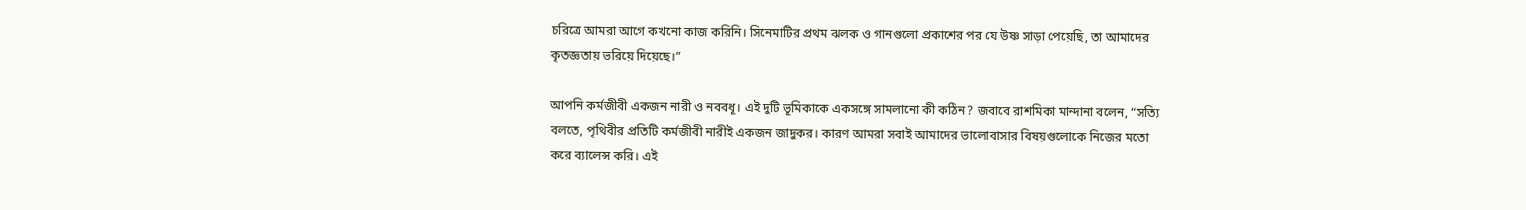চরিত্রে আমরা আগে কখনো কাজ করিনি। সিনেমাটির প্রথম ঝলক ও গানগুলো প্রকাশের পর যে উষ্ণ সাড়া পেয়েছি, তা আমাদের কৃতজ্ঞতায় ভরিয়ে দিয়েছে।”

আপনি কর্মজীবী একজন নারী ও নববধূ। এই দুটি ভূমিকাকে একসঙ্গে সামলানো কী কঠিন? জবাবে রাশমিকা মান্দানা বলেন, “সত্যি বলতে, পৃথিবীর প্রতিটি কর্মজীবী নারীই একজন জাদুকর। কারণ আমরা সবাই আমাদের ভালোবাসার বিষয়গুলোকে নিজের মতো করে ব্যালেন্স করি। এই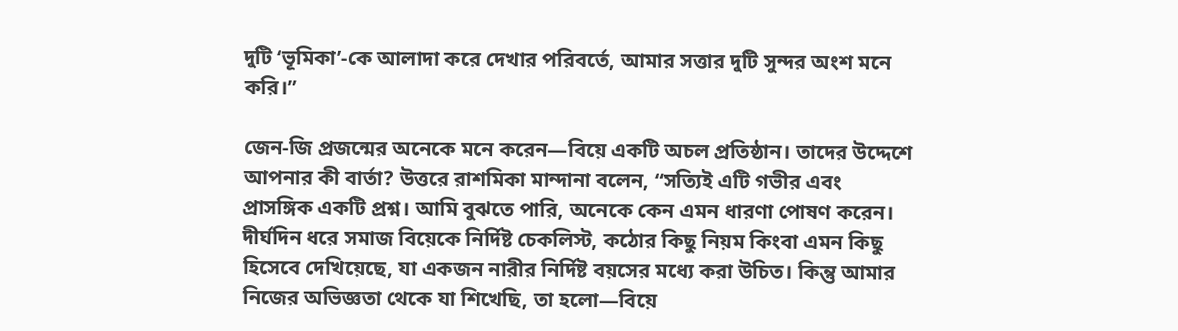দুটি ‘ভূমিকা’-কে আলাদা করে দেখার পরিবর্তে, আমার সত্তার দুটি সুন্দর অংশ মনে করি।”

জেন-জি প্রজন্মের অনেকে মনে করেন—বিয়ে একটি অচল প্রতিষ্ঠান। তাদের উদ্দেশে আপনার কী বার্তা? উত্তরে রাশমিকা মান্দানা বলেন, “সত্যিই এটি গভীর এবং প্রাসঙ্গিক একটি প্রশ্ন। আমি বুঝতে পারি, অনেকে কেন এমন ধারণা পোষণ করেন। দীর্ঘদিন ধরে সমাজ বিয়েকে নির্দিষ্ট চেকলিস্ট, কঠোর কিছু নিয়ম কিংবা এমন কিছু হিসেবে দেখিয়েছে, যা একজন নারীর নির্দিষ্ট বয়সের মধ্যে করা উচিত। কিন্তু আমার নিজের অভিজ্ঞতা থেকে যা শিখেছি, তা হলো—বিয়ে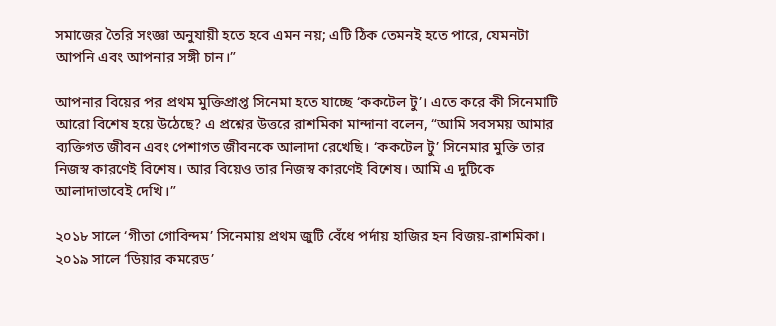সমাজের তৈরি সংজ্ঞা অনুযায়ী হতে হবে এমন নয়; এটি ঠিক তেমনই হতে পারে, যেমনটা আপনি এবং আপনার সঙ্গী চান।”

আপনার বিয়ের পর প্রথম মুক্তিপ্রাপ্ত সিনেমা হতে যাচ্ছে ‘ককটেল টু’। এতে করে কী সিনেমাটি আরো বিশেষ হয়ে উঠেছে? এ প্রশ্নের উত্তরে রাশমিকা মান্দানা বলেন, “আমি সবসময় আমার ব্যক্তিগত জীবন এবং পেশাগত জীবনকে আলাদা রেখেছি। ‘ককটেল টু’ সিনেমার মুক্তি তার নিজস্ব কারণেই বিশেষ। আর বিয়েও তার নিজস্ব কারণেই বিশেষ। আমি এ দুটিকে আলাদাভাবেই দেখি।”

২০১৮ সালে ‘গীতা গোবিন্দম’ সিনেমায় প্রথম জুটি বেঁধে পর্দায় হাজির হন বিজয়-রাশমিকা। ২০১৯ সালে ‘ডিয়ার কমরেড’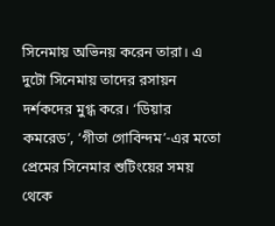সিনেমায় অভিনয় করেন তারা। এ দুটো সিনেমায় তাদের রসায়ন দর্শকদের মুগ্ধ করে। ‘ডিয়ার কমরেড’, ‘গীতা গোবিন্দম’-এর মতো প্রেমের সিনেমার শুটিংয়ের সময় থেকে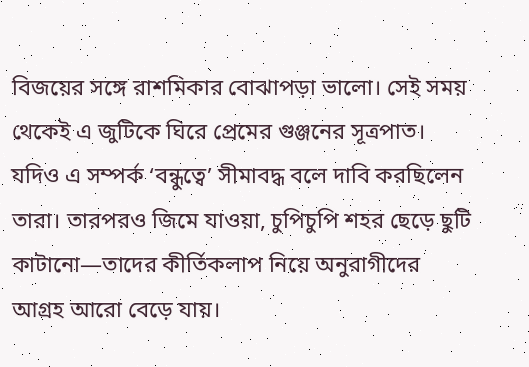বিজয়ের সঙ্গে রাশমিকার বোঝাপড়া ভালো। সেই সময় থেকেই এ জুটিকে ঘিরে প্রেমের গুঞ্জনের সূত্রপাত। যদিও এ সম্পর্ক ‘বন্ধুত্বে’ সীমাবদ্ধ বলে দাবি করছিলেন তারা। তারপরও জিমে যাওয়া, চুপিচুপি শহর ছেড়ে ছুটি কাটানো—তাদের কীর্তিকলাপ নিয়ে অনুরাগীদের আগ্রহ আরো বেড়ে যায়।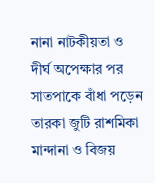নানা নাটকীয়তা ও দীর্ঘ অপেক্ষার পর সাতপাকে বাঁধা পড়েন তারকা জুটি রাশমিকা মান্দানা ও বিজয়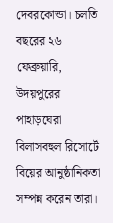দেবরকোন্ডা। চলতি বছরের ২৬ ফেব্রুয়ারি, উদয়পুরের পাহাড়ঘেরা বিলাসবহুল রিসোর্টে বিয়ের আনুষ্ঠানিকতা সম্পন্ন করেন তারা।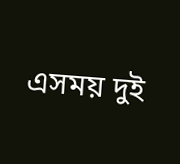এসময় দুই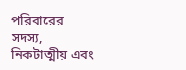পরিবারের সদস্য, নিকটাত্মীয় এবং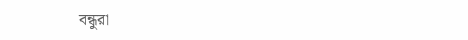বন্ধুরা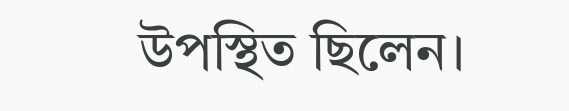উপস্থিত ছিলেন।